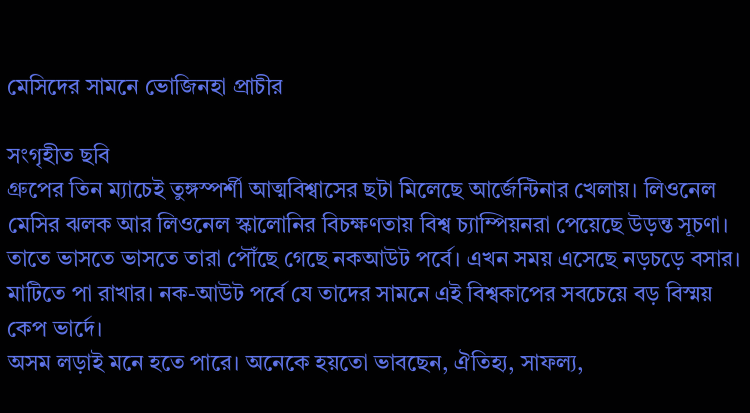মেসিদের সামনে ভোজিনহা প্রাচীর

সংগৃহীত ছবি
গ্রুপের তিন ম্যাচেই তুঙ্গস্পর্শী আত্মবিশ্বাসের ছটা মিলেছে আর্জেন্টিনার খেলায়। লিওনেল মেসির ঝলক আর লিওনেল স্কালোনির বিচক্ষণতায় বিশ্ব চ্যাম্পিয়নরা পেয়েছে উড়ন্ত সূচণা। তাতে ভাসতে ভাসতে তারা পৌঁছে গেছে নকআউট পর্বে। এখন সময় এসেছে নড়চড়ে বসার। মাটিতে পা রাখার। নক-আউট পর্বে যে তাদের সামনে এই বিশ্বকাপের সবচেয়ে বড় বিস্ময় কেপ ভার্দে।
অসম লড়াই মনে হতে পারে। অনেকে হয়তো ভাবছেন, ঐতিহ্য, সাফল্য,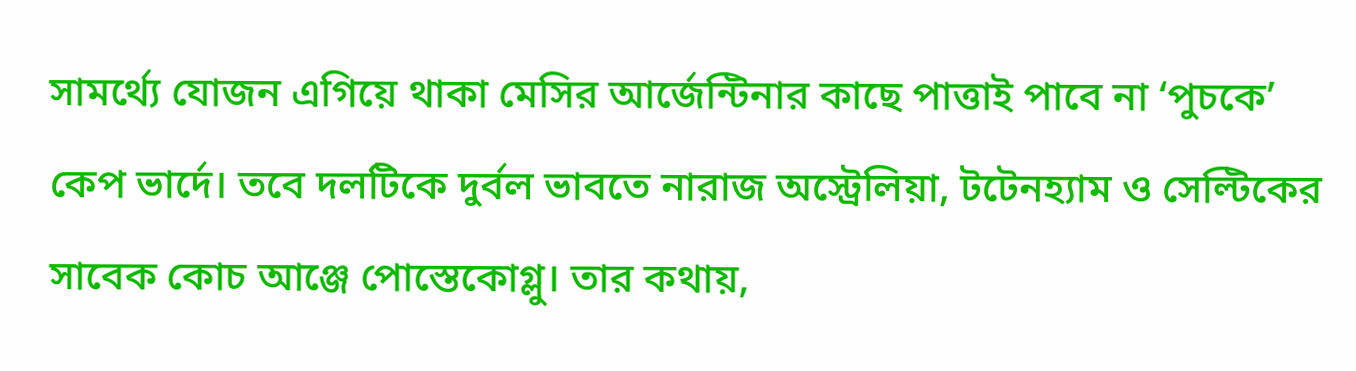সামর্থ্যে যোজন এগিয়ে থাকা মেসির আর্জেন্টিনার কাছে পাত্তাই পাবে না ‘পুচকে’ কেপ ভার্দে। তবে দলটিকে দুর্বল ভাবতে নারাজ অস্ট্রেলিয়া, টটেনহ্যাম ও সেল্টিকের সাবেক কোচ আঞ্জে পোস্তেকোগ্লু। তার কথায়,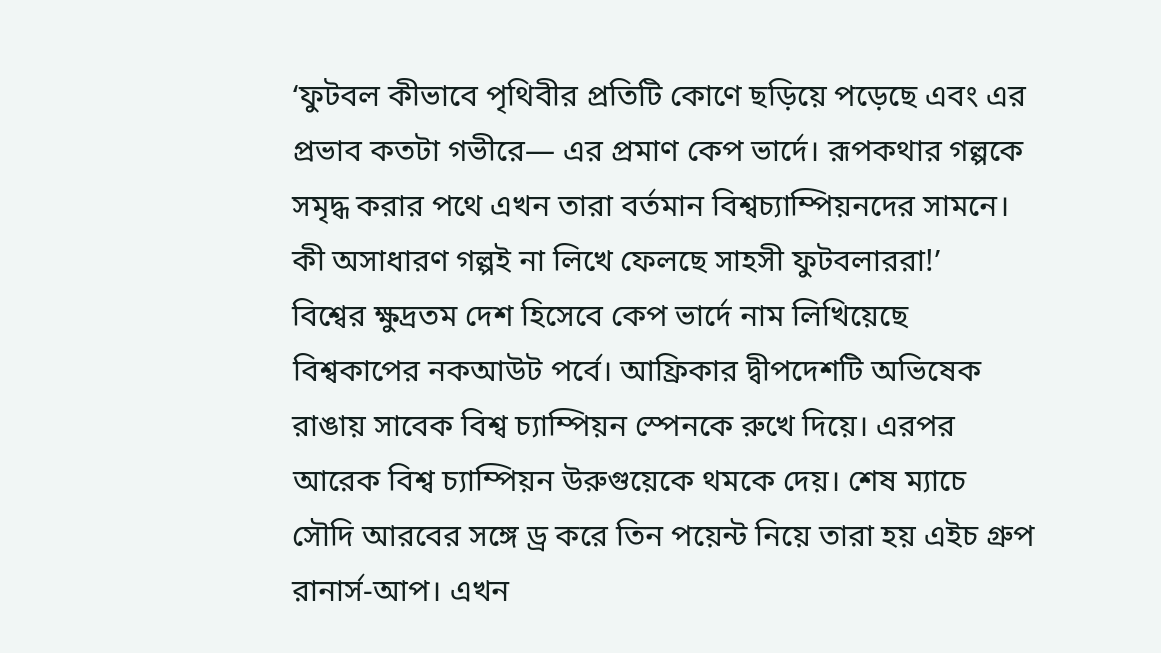‘ফুটবল কীভাবে পৃথিবীর প্রতিটি কোণে ছড়িয়ে পড়েছে এবং এর প্রভাব কতটা গভীরে— এর প্রমাণ কেপ ভার্দে। রূপকথার গল্পকে সমৃদ্ধ করার পথে এখন তারা বর্তমান বিশ্বচ্যাম্পিয়নদের সামনে। কী অসাধারণ গল্পই না লিখে ফেলছে সাহসী ফুটবলাররা!’
বিশ্বের ক্ষুদ্রতম দেশ হিসেবে কেপ ভার্দে নাম লিখিয়েছে বিশ্বকাপের নকআউট পর্বে। আফ্রিকার দ্বীপদেশটি অভিষেক রাঙায় সাবেক বিশ্ব চ্যাম্পিয়ন স্পেনকে রুখে দিয়ে। এরপর আরেক বিশ্ব চ্যাম্পিয়ন উরুগুয়েকে থমকে দেয়। শেষ ম্যাচে সৌদি আরবের সঙ্গে ড্র করে তিন পয়েন্ট নিয়ে তারা হয় এইচ গ্রুপ রানার্স-আপ। এখন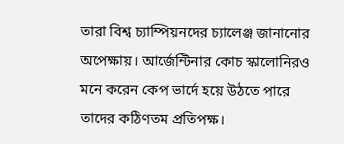তারা বিশ্ব চ্যাম্পিয়নদের চ্যালেঞ্জ জানানোর অপেক্ষায়। আর্জেন্টিনার কোচ স্কালোনিরও মনে করেন কেপ ভার্দে হয়ে উঠতে পারে তাদের কঠিণতম প্রতিপক্ষ।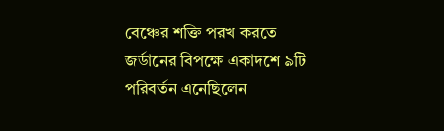বেঞ্চের শক্তি পরখ করতে জর্ডানের বিপক্ষে একাদশে ৯টি পরিবর্তন এনেছিলেন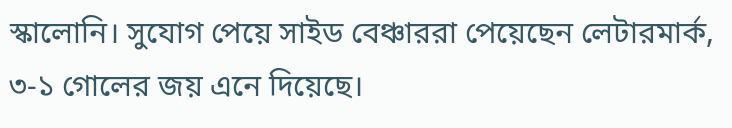স্কালোনি। সুযোগ পেয়ে সাইড বেঞ্চাররা পেয়েছেন লেটারমার্ক, ৩-১ গোলের জয় এনে দিয়েছে।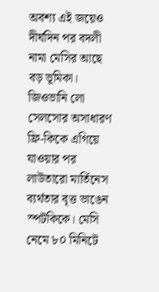অবশ্য এই জয়েও দীর্ঘদিন পর বদলী নামা মেসির আছে বড় ভূমিকা। জিওভানি লো সেলসোর অসাধারণ ফ্রি-কিকে এগিয়ে যাওয়ার পর লাউতারো মার্তিনেস ব্যর্থতার বৃত্ত ভাঙেন স্পটকিকে। মেসি নেমে ৮০ মিনিটে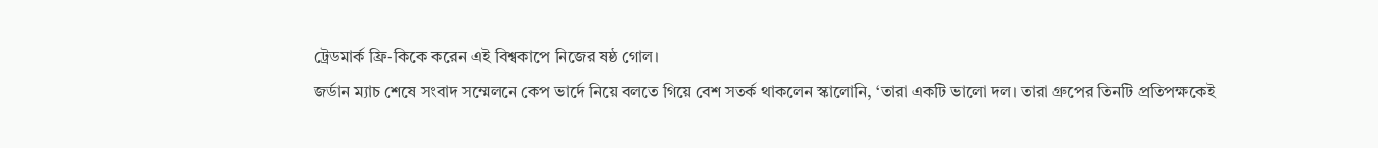ট্রেডমার্ক ফ্রি-কিকে করেন এই বিশ্বকাপে নিজের ষষ্ঠ গোল।
জর্ডান ম্যাচ শেষে সংবাদ সম্মেলনে কেপ ভার্দে নিয়ে বলতে গিয়ে বেশ সতর্ক থাকলেন স্কালোনি, ‘তারা একটি ভালো দল। তারা গ্রুপের তিনটি প্রতিপক্ষকেই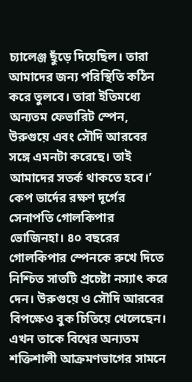চ্যালেঞ্জ ছুঁড়ে দিয়েছিল। তারা আমাদের জন্য পরিস্থিতি কঠিন করে তুলবে। তারা ইতিমধ্যে অন্যতম ফেভারিট স্পেন, উরুগুয়ে এবং সৌদি আরবের সঙ্গে এমনটা করেছে। তাই আমাদের সতর্ক থাকতে হবে।’
কেপ ভার্দের রক্ষণ দূর্গের সেনাপতি গোলকিপার ভোজিনহা। ৪০ বছরের গোলকিপার স্পেনকে রুখে দিতে নিশ্চিত সাতটি প্রচেষ্টা নস্যাৎ করে দেন। উরুগুয়ে ও সৌদি আরবের বিপক্ষেও বুক চিতিয়ে খেলেছেন। এখন তাকে বিশ্বের অন্যতম শক্তিশালী আক্রমণভাগের সামনে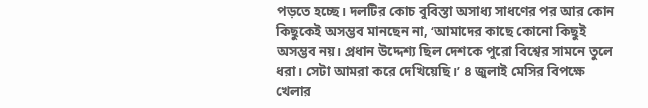পড়তে হচ্ছে। দলটির কোচ বুবিস্তা অসাধ্য সাধণের পর আর কোন কিছুকেই অসম্ভব মানছেন না, ‘আমাদের কাছে কোনো কিছুই অসম্ভব নয়। প্রধান উদ্দেশ্য ছিল দেশকে পুরো বিশ্বের সামনে তুলে ধরা। সেটা আমরা করে দেখিয়েছি।’ ৪ জুলাই মেসির বিপক্ষে খেলার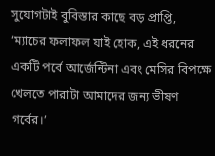সুযোগটাই বুবিস্তার কাছে বড় প্রাপ্তি, ‘ম্যাচের ফলাফল যাই হোক, এই ধরনের একটি পর্বে আর্জেন্টিনা এবং মেসির বিপক্ষে খেলতে পারাটা আমাদের জন্য ভীষণ গর্বের।’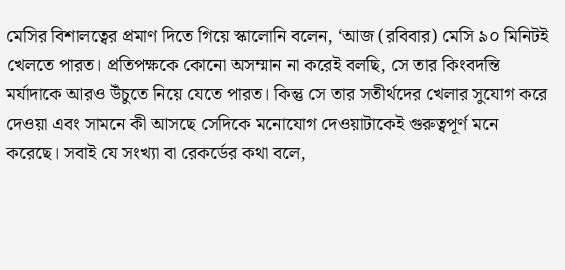মেসির বিশালত্বের প্রমাণ দিতে গিয়ে স্কালোনি বলেন, ‘আজ (রবিবার) মেসি ৯০ মিনিটই খেলতে পারত। প্রতিপক্ষকে কোনো অসম্মান না করেই বলছি, সে তার কিংবদন্তি মর্যাদাকে আরও উঁচুতে নিয়ে যেতে পারত। কিন্তু সে তার সতীর্থদের খেলার সুযোগ করে দেওয়া এবং সামনে কী আসছে সেদিকে মনোযোগ দেওয়াটাকেই গুরুত্বপূর্ণ মনে করেছে। সবাই যে সংখ্যা বা রেকর্ডের কথা বলে,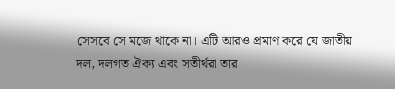সেসবে সে মজে থাকে না। এটি আরও প্রমাণ করে যে জাতীয় দল, দলগত ঐক্য এবং সতীর্থরা তার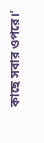কাছে সবার ওপরে।’